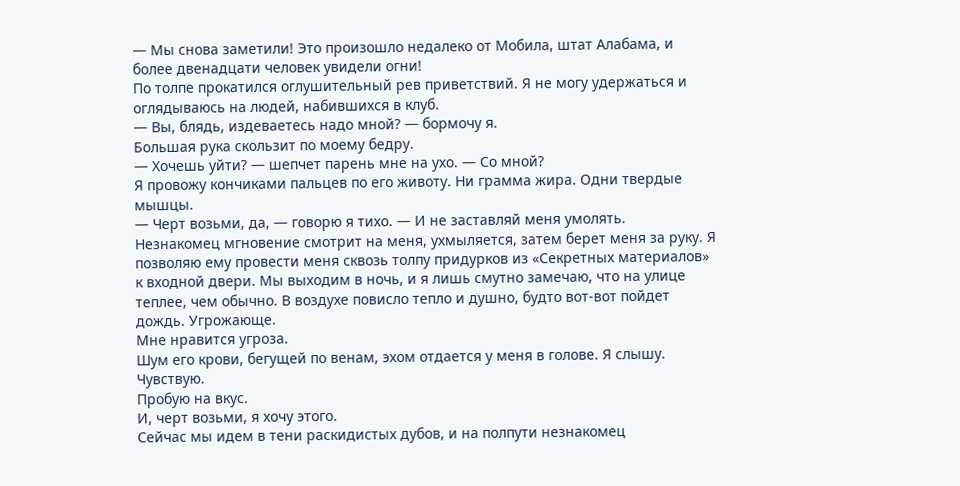— Мы снова заметили! Это произошло недалеко от Мобила, штат Алабама, и более двенадцати человек увидели огни!
По толпе прокатился оглушительный рев приветствий. Я не могу удержаться и оглядываюсь на людей, набившихся в клуб.
— Вы, блядь, издеваетесь надо мной? — бормочу я.
Большая рука скользит по моему бедру.
— Хочешь уйти? — шепчет парень мне на ухо. — Со мной?
Я провожу кончиками пальцев по его животу. Ни грамма жира. Одни твердые мышцы.
— Черт возьми, да, — говорю я тихо. — И не заставляй меня умолять.
Незнакомец мгновение смотрит на меня, ухмыляется, затем берет меня за руку. Я позволяю ему провести меня сквозь толпу придурков из «Секретных материалов» к входной двери. Мы выходим в ночь, и я лишь смутно замечаю, что на улице теплее, чем обычно. В воздухе повисло тепло и душно, будто вот-вот пойдет дождь. Угрожающе.
Мне нравится угроза.
Шум его крови, бегущей по венам, эхом отдается у меня в голове. Я слышу. Чувствую.
Пробую на вкус.
И, черт возьми, я хочу этого.
Сейчас мы идем в тени раскидистых дубов, и на полпути незнакомец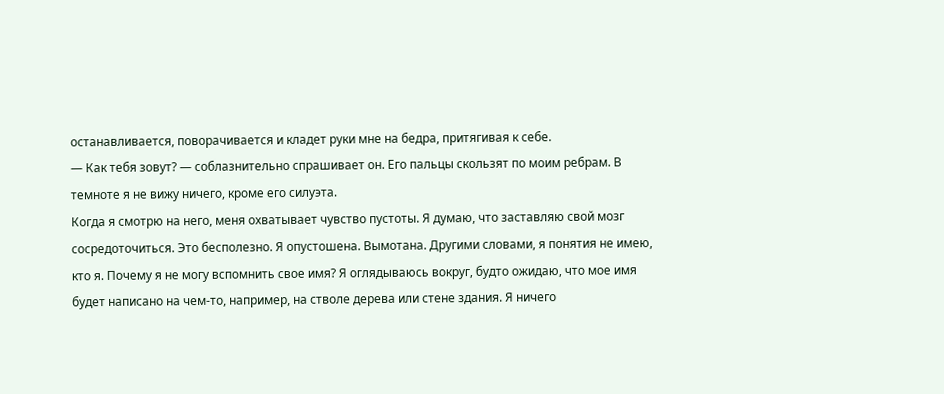останавливается, поворачивается и кладет руки мне на бедра, притягивая к себе.
— Как тебя зовут? — соблазнительно спрашивает он. Его пальцы скользят по моим ребрам. В темноте я не вижу ничего, кроме его силуэта.
Когда я смотрю на него, меня охватывает чувство пустоты. Я думаю, что заставляю свой мозг сосредоточиться. Это бесполезно. Я опустошена. Вымотана. Другими словами, я понятия не имею, кто я. Почему я не могу вспомнить свое имя? Я оглядываюсь вокруг, будто ожидаю, что мое имя будет написано на чем-то, например, на стволе дерева или стене здания. Я ничего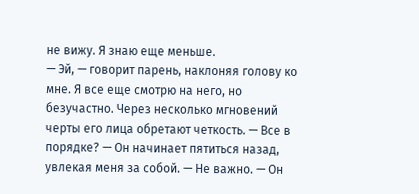не вижу. Я знаю еще меньше.
— Эй, — говорит парень, наклоняя голову ко мне. Я все еще смотрю на него, но безучастно. Через несколько мгновений черты его лица обретают четкость. — Все в порядке? — Он начинает пятиться назад, увлекая меня за собой. — Не важно. — Он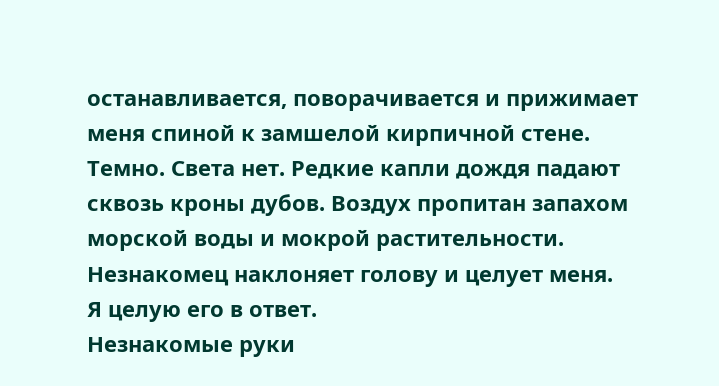останавливается, поворачивается и прижимает меня спиной к замшелой кирпичной стене. Темно. Света нет. Редкие капли дождя падают сквозь кроны дубов. Воздух пропитан запахом морской воды и мокрой растительности. Незнакомец наклоняет голову и целует меня.
Я целую его в ответ.
Незнакомые руки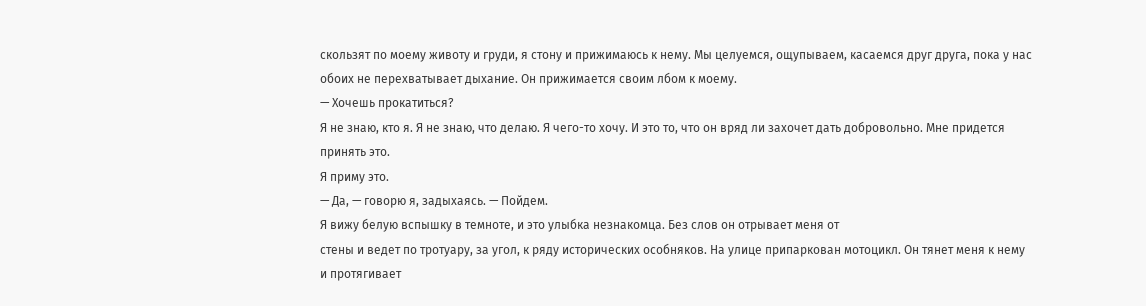скользят по моему животу и груди, я стону и прижимаюсь к нему. Мы целуемся, ощупываем, касаемся друг друга, пока у нас обоих не перехватывает дыхание. Он прижимается своим лбом к моему.
— Хочешь прокатиться?
Я не знаю, кто я. Я не знаю, что делаю. Я чего-то хочу. И это то, что он вряд ли захочет дать добровольно. Мне придется принять это.
Я приму это.
— Да, — говорю я, задыхаясь. — Пойдем.
Я вижу белую вспышку в темноте, и это улыбка незнакомца. Без слов он отрывает меня от
стены и ведет по тротуару, за угол, к ряду исторических особняков. На улице припаркован мотоцикл. Он тянет меня к нему и протягивает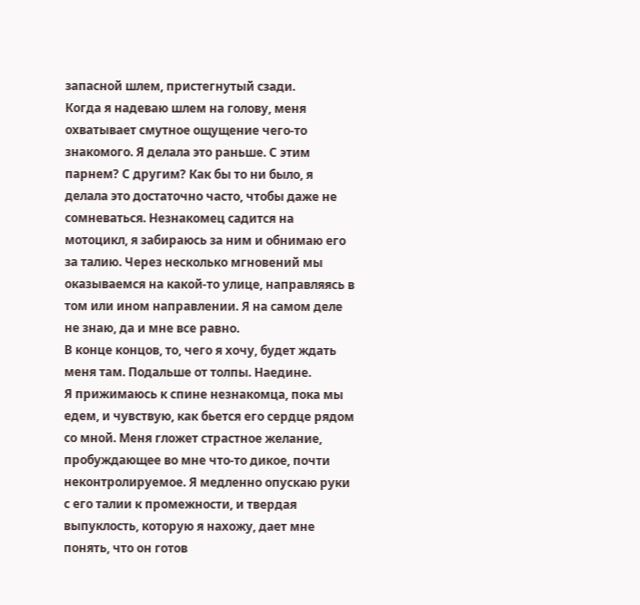запасной шлем, пристегнутый сзади.
Когда я надеваю шлем на голову, меня охватывает смутное ощущение чего-то знакомого. Я делала это раньше. С этим парнем? С другим? Как бы то ни было, я делала это достаточно часто, чтобы даже не сомневаться. Незнакомец садится на мотоцикл, я забираюсь за ним и обнимаю его за талию. Через несколько мгновений мы оказываемся на какой-то улице, направляясь в том или ином направлении. Я на самом деле не знаю, да и мне все равно.
В конце концов, то, чего я хочу, будет ждать меня там. Подальше от толпы. Наедине.
Я прижимаюсь к спине незнакомца, пока мы едем, и чувствую, как бьется его сердце рядом со мной. Меня гложет страстное желание, пробуждающее во мне что-то дикое, почти неконтролируемое. Я медленно опускаю руки с его талии к промежности, и твердая выпуклость, которую я нахожу, дает мне понять, что он готов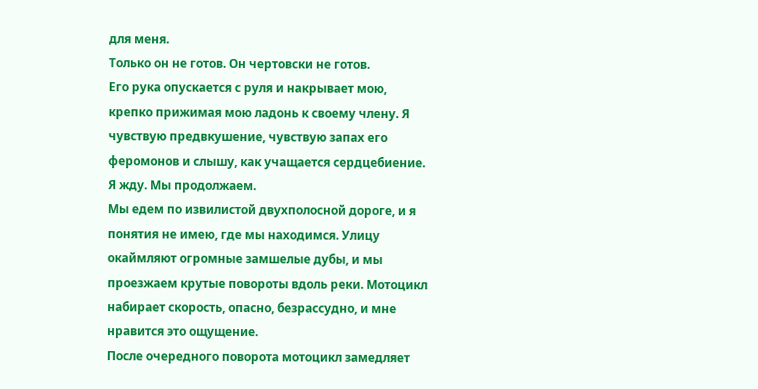для меня.
Только он не готов. Он чертовски не готов.
Его рука опускается с руля и накрывает мою, крепко прижимая мою ладонь к своему члену. Я чувствую предвкушение, чувствую запах его феромонов и слышу, как учащается сердцебиение.
Я жду. Мы продолжаем.
Мы едем по извилистой двухполосной дороге, и я понятия не имею, где мы находимся. Улицу окаймляют огромные замшелые дубы, и мы проезжаем крутые повороты вдоль реки. Мотоцикл набирает скорость, опасно, безрассудно, и мне нравится это ощущение.
После очередного поворота мотоцикл замедляет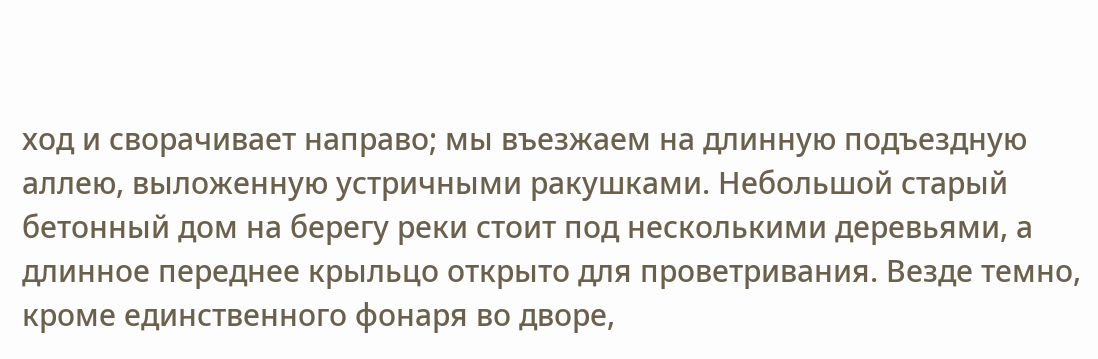ход и сворачивает направо; мы въезжаем на длинную подъездную аллею, выложенную устричными ракушками. Небольшой старый бетонный дом на берегу реки стоит под несколькими деревьями, а длинное переднее крыльцо открыто для проветривания. Везде темно, кроме единственного фонаря во дворе,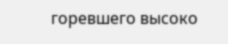горевшего высоко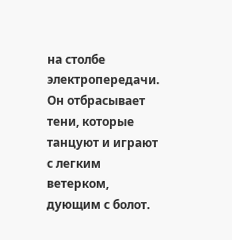на столбе электропередачи. Он отбрасывает тени, которые танцуют и играют с легким ветерком, дующим с болот.